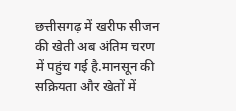छत्तीसगढ़ में खरीफ सीजन की खेती अब अंतिम चरण में पहुंच गई है.मानसून की सक्रियता और खेतों में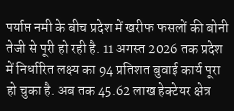पर्याप्त नमी के बीच प्रदेश में खरीफ फसलों की बोनी तेजी से पूरी हो रही है. 11 अगस्त 2026 तक प्रदेश में निर्धारित लक्ष्य का 94 प्रतिशत बुवाई कार्य पूरा हो चुका है. अब तक 45.62 लाख हेक्टेयर क्षेत्र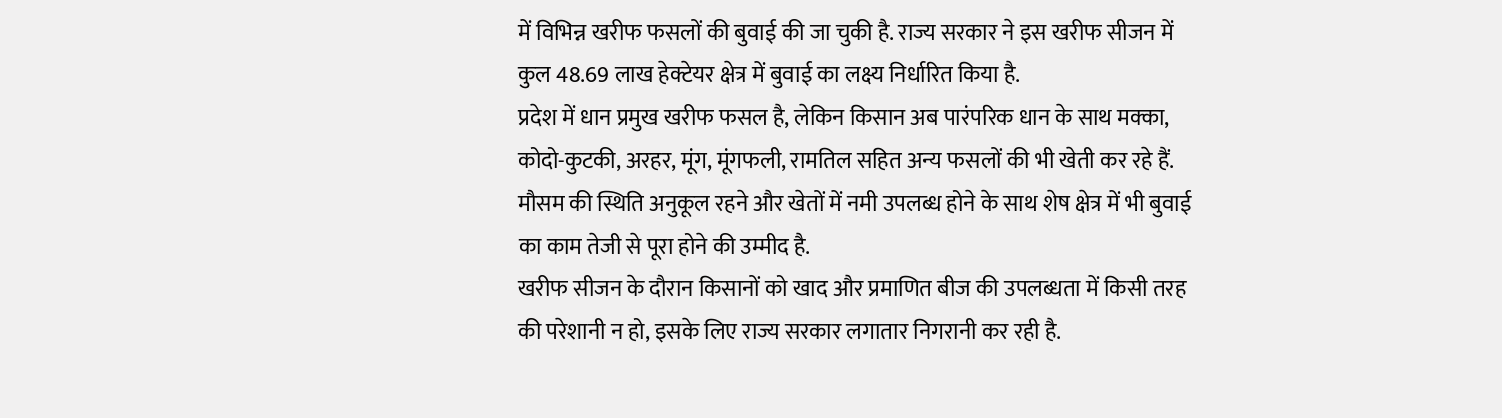में विभिन्न खरीफ फसलों की बुवाई की जा चुकी है. राज्य सरकार ने इस खरीफ सीजन में कुल 48.69 लाख हेक्टेयर क्षेत्र में बुवाई का लक्ष्य निर्धारित किया है.
प्रदेश में धान प्रमुख खरीफ फसल है, लेकिन किसान अब पारंपरिक धान के साथ मक्का, कोदो-कुटकी, अरहर, मूंग, मूंगफली, रामतिल सहित अन्य फसलों की भी खेती कर रहे हैं. मौसम की स्थिति अनुकूल रहने और खेतों में नमी उपलब्ध होने के साथ शेष क्षेत्र में भी बुवाई का काम तेजी से पूरा होने की उम्मीद है.
खरीफ सीजन के दौरान किसानों को खाद और प्रमाणित बीज की उपलब्धता में किसी तरह की परेशानी न हो, इसके लिए राज्य सरकार लगातार निगरानी कर रही है.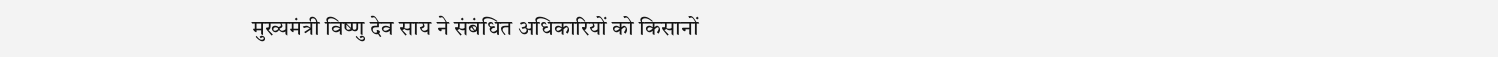मुख्यमंत्री विष्णु देव साय ने संबंधित अधिकारियों को किसानों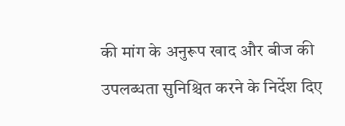की मांग के अनुरूप खाद और बीज की उपलब्धता सुनिश्चित करने के निर्देश दिए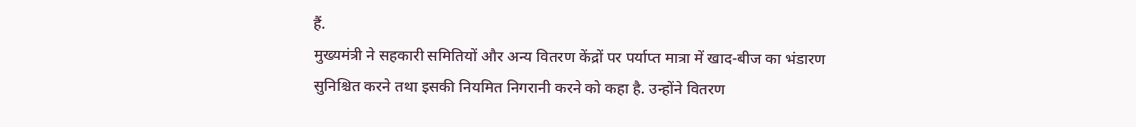हैं.
मुख्यमंत्री ने सहकारी समितियों और अन्य वितरण केंद्रों पर पर्याप्त मात्रा में खाद-बीज का भंडारण सुनिश्चित करने तथा इसकी नियमित निगरानी करने को कहा है. उन्होंने वितरण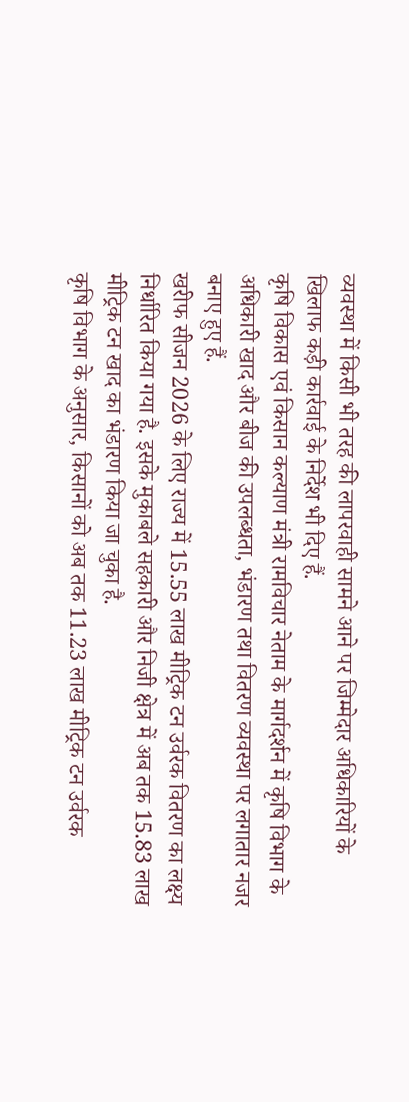व्यवस्था में किसी भी तरह की लापरवाही सामने आने पर जिम्मेदार अधिकारियों के खिलाफ कड़ी कार्रवाई के निर्देश भी दिए हैं.
कृषि विकास एवं किसान कल्याण मंत्री रामविचार नेताम के मार्गदर्शन में कृषि विभाग के अधिकारी खाद और बीज की उपलब्धता, भंडारण तथा वितरण व्यवस्था पर लगातार नजर बनाए हुए हैं.
खरीफ सीजन 2026 के लिए राज्य में 15.55 लाख मीट्रिक टन उर्वरक वितरण का लक्ष्य निर्धारित किया गया है. इसके मुकाबले सहकारी और निजी क्षेत्र में अब तक 15.83 लाख मीट्रिक टन खाद का भंडारण किया जा चुका है.
कृषि विभाग के अनुसार, किसानों को अब तक 11.23 लाख मीट्रिक टन उर्वरक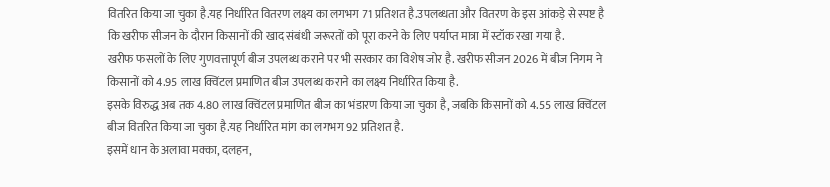वितरित किया जा चुका है.यह निर्धारित वितरण लक्ष्य का लगभग 71 प्रतिशत है.उपलब्धता और वितरण के इस आंकड़े से स्पष्ट है कि खरीफ सीजन के दौरान किसानों की खाद संबंधी जरूरतों को पूरा करने के लिए पर्याप्त मात्रा में स्टॉक रखा गया है.
खरीफ फसलों के लिए गुणवत्तापूर्ण बीज उपलब्ध कराने पर भी सरकार का विशेष जोर है. खरीफ सीजन 2026 में बीज निगम ने किसानों को 4.95 लाख क्विंटल प्रमाणित बीज उपलब्ध कराने का लक्ष्य निर्धारित किया है.
इसके विरुद्ध अब तक 4.80 लाख क्विंटल प्रमाणित बीज का भंडारण किया जा चुका है, जबकि किसानों को 4.55 लाख क्विंटल बीज वितरित किया जा चुका है.यह निर्धारित मांग का लगभग 92 प्रतिशत है.
इसमें धान के अलावा मक्का, दलहन,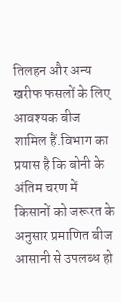तिलहन और अन्य खरीफ फसलों के लिए आवश्यक बीज शामिल हैं.विभाग का प्रयास है कि बोनी के अंतिम चरण में किसानों को जरूरत के अनुसार प्रमाणित बीज आसानी से उपलब्ध हो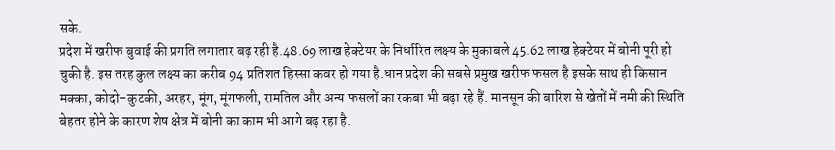सके.
प्रदेश में खरीफ बुवाई की प्रगति लगातार बढ़ रही है.48.69 लाख हेक्टेयर के निर्धारित लक्ष्य के मुकाबले 45.62 लाख हेक्टेयर में बोनी पूरी हो चुकी है. इस तरह कुल लक्ष्य का करीब 94 प्रतिशत हिस्सा कवर हो गया है.धान प्रदेश की सबसे प्रमुख खरीफ फसल है इसके साथ ही किसान मक्का, कोदो-कुटकी, अरहर, मूंग, मूंगफली, रामतिल और अन्य फसलों का रकबा भी बढ़ा रहे हैं. मानसून की बारिश से खेतों में नमी की स्थिति बेहतर होने के कारण शेष क्षेत्र में बोनी का काम भी आगे बढ़ रहा है.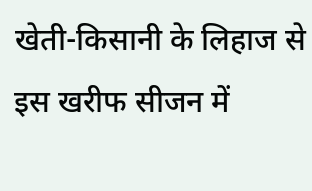खेती-किसानी के लिहाज से इस खरीफ सीजन में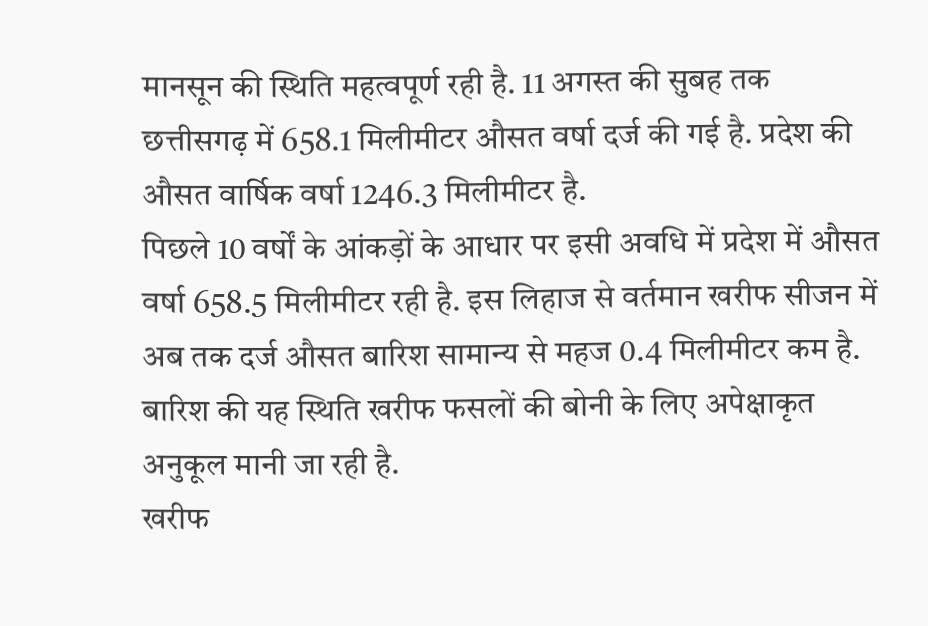मानसून की स्थिति महत्वपूर्ण रही है. 11 अगस्त की सुबह तक छत्तीसगढ़ में 658.1 मिलीमीटर औसत वर्षा दर्ज की गई है. प्रदेश की औसत वार्षिक वर्षा 1246.3 मिलीमीटर है.
पिछले 10 वर्षों के आंकड़ों के आधार पर इसी अवधि में प्रदेश में औसत वर्षा 658.5 मिलीमीटर रही है. इस लिहाज से वर्तमान खरीफ सीजन में अब तक दर्ज औसत बारिश सामान्य से महज 0.4 मिलीमीटर कम है. बारिश की यह स्थिति खरीफ फसलों की बोनी के लिए अपेक्षाकृत अनुकूल मानी जा रही है.
खरीफ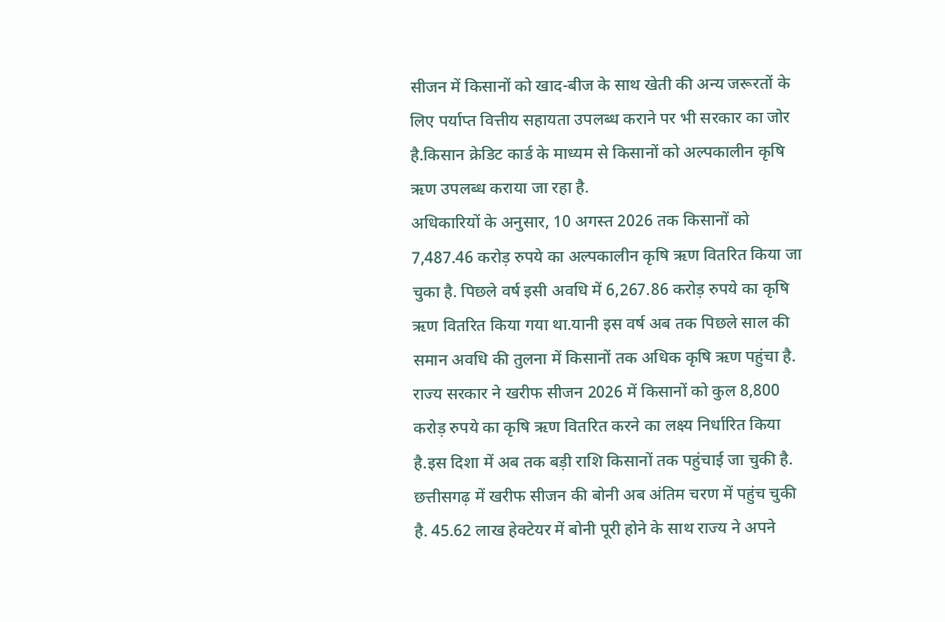सीजन में किसानों को खाद-बीज के साथ खेती की अन्य जरूरतों के लिए पर्याप्त वित्तीय सहायता उपलब्ध कराने पर भी सरकार का जोर है.किसान क्रेडिट कार्ड के माध्यम से किसानों को अल्पकालीन कृषि ऋण उपलब्ध कराया जा रहा है.
अधिकारियों के अनुसार, 10 अगस्त 2026 तक किसानों को 7,487.46 करोड़ रुपये का अल्पकालीन कृषि ऋण वितरित किया जा चुका है. पिछले वर्ष इसी अवधि में 6,267.86 करोड़ रुपये का कृषि ऋण वितरित किया गया था.यानी इस वर्ष अब तक पिछले साल की समान अवधि की तुलना में किसानों तक अधिक कृषि ऋण पहुंचा है.
राज्य सरकार ने खरीफ सीजन 2026 में किसानों को कुल 8,800 करोड़ रुपये का कृषि ऋण वितरित करने का लक्ष्य निर्धारित किया है.इस दिशा में अब तक बड़ी राशि किसानों तक पहुंचाई जा चुकी है.
छत्तीसगढ़ में खरीफ सीजन की बोनी अब अंतिम चरण में पहुंच चुकी है. 45.62 लाख हेक्टेयर में बोनी पूरी होने के साथ राज्य ने अपने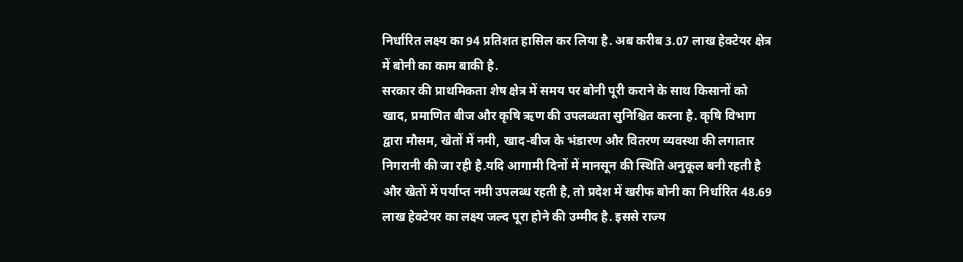निर्धारित लक्ष्य का 94 प्रतिशत हासिल कर लिया है. अब करीब 3.07 लाख हेक्टेयर क्षेत्र में बोनी का काम बाकी है.
सरकार की प्राथमिकता शेष क्षेत्र में समय पर बोनी पूरी कराने के साथ किसानों को खाद, प्रमाणित बीज और कृषि ऋण की उपलब्धता सुनिश्चित करना है. कृषि विभाग द्वारा मौसम, खेतों में नमी, खाद-बीज के भंडारण और वितरण व्यवस्था की लगातार निगरानी की जा रही है.यदि आगामी दिनों में मानसून की स्थिति अनुकूल बनी रहती है और खेतों में पर्याप्त नमी उपलब्ध रहती है, तो प्रदेश में खरीफ बोनी का निर्धारित 48.69 लाख हेक्टेयर का लक्ष्य जल्द पूरा होने की उम्मीद है. इससे राज्य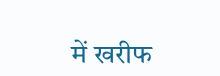में खरीफ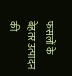फसलों के बेहतर उत्पादन की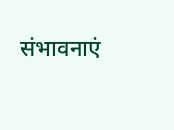संभावनाएं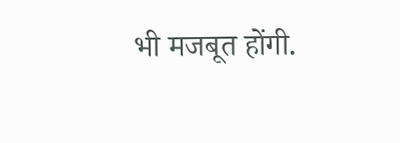भी मजबूत होंगी.